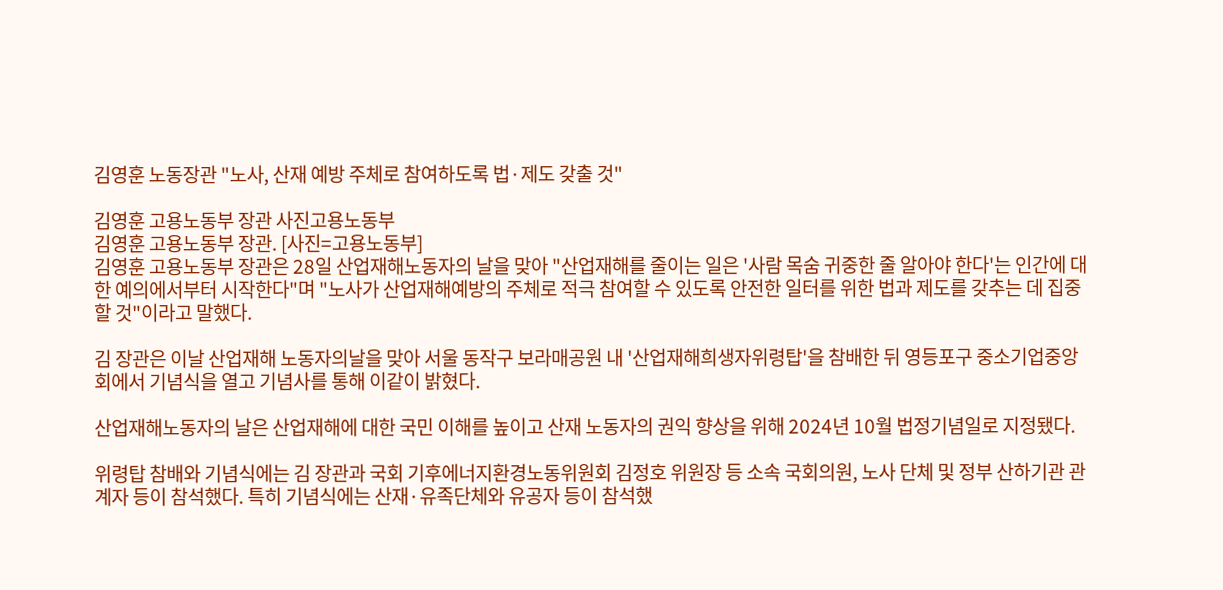김영훈 노동장관 "노사, 산재 예방 주체로 참여하도록 법·제도 갖출 것"

김영훈 고용노동부 장관 사진고용노동부
김영훈 고용노동부 장관. [사진=고용노동부]
김영훈 고용노동부 장관은 28일 산업재해노동자의 날을 맞아 "산업재해를 줄이는 일은 '사람 목숨 귀중한 줄 알아야 한다'는 인간에 대한 예의에서부터 시작한다"며 "노사가 산업재해예방의 주체로 적극 참여할 수 있도록 안전한 일터를 위한 법과 제도를 갖추는 데 집중할 것"이라고 말했다.

김 장관은 이날 산업재해 노동자의날을 맞아 서울 동작구 보라매공원 내 '산업재해희생자위령탑'을 참배한 뒤 영등포구 중소기업중앙회에서 기념식을 열고 기념사를 통해 이같이 밝혔다.

산업재해노동자의 날은 산업재해에 대한 국민 이해를 높이고 산재 노동자의 권익 향상을 위해 2024년 10월 법정기념일로 지정됐다.

위령탑 참배와 기념식에는 김 장관과 국회 기후에너지환경노동위원회 김정호 위원장 등 소속 국회의원, 노사 단체 및 정부 산하기관 관계자 등이 참석했다. 특히 기념식에는 산재·유족단체와 유공자 등이 참석했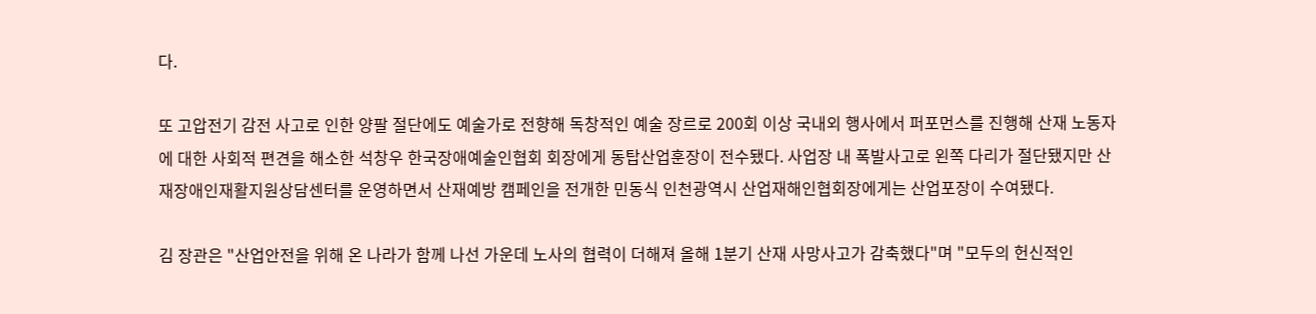다.

또 고압전기 감전 사고로 인한 양팔 절단에도 예술가로 전향해 독창적인 예술 장르로 200회 이상 국내외 행사에서 퍼포먼스를 진행해 산재 노동자에 대한 사회적 편견을 해소한 석창우 한국장애예술인협회 회장에게 동탑산업훈장이 전수됐다. 사업장 내 폭발사고로 왼쪽 다리가 절단됐지만 산재장애인재활지원상담센터를 운영하면서 산재예방 캠페인을 전개한 민동식 인천광역시 산업재해인협회장에게는 산업포장이 수여됐다.

김 장관은 "산업안전을 위해 온 나라가 함께 나선 가운데 노사의 협력이 더해져 올해 1분기 산재 사망사고가 감축했다"며 "모두의 헌신적인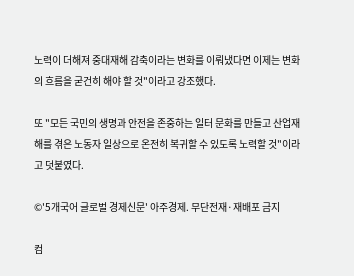노력이 더해져 중대재해 감축이라는 변화를 이뤄냈다면 이제는 변화의 흐름을 굳건히 해야 할 것"이라고 강조했다.

또 "모든 국민의 생명과 안전을 존중하는 일터 문화를 만들고 산업재해를 겪은 노동자 일상으로 온전히 복귀할 수 있도록 노력할 것"이라고 덧붙였다.

©'5개국어 글로벌 경제신문' 아주경제. 무단전재·재배포 금지

컴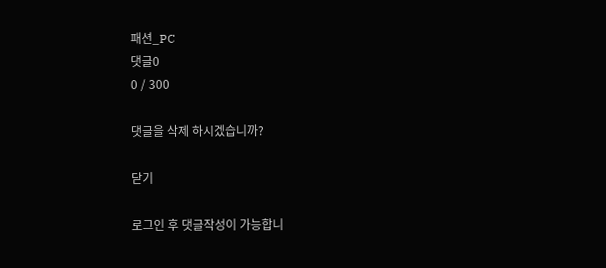패션_PC
댓글0
0 / 300

댓글을 삭제 하시겠습니까?

닫기

로그인 후 댓글작성이 가능합니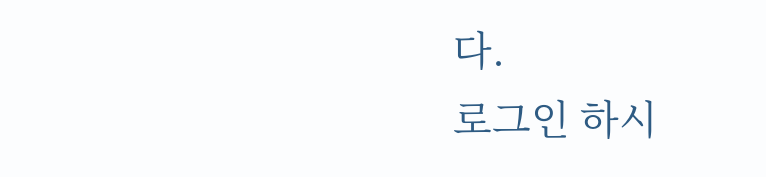다.
로그인 하시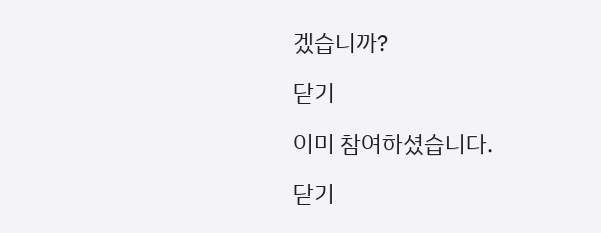겠습니까?

닫기

이미 참여하셨습니다.

닫기